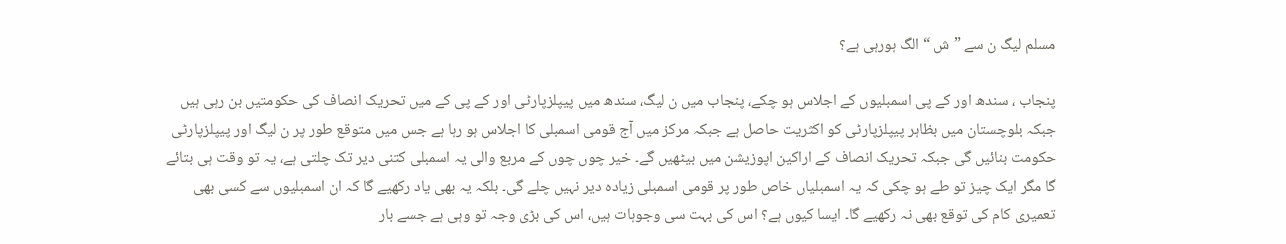مسلم لیگ ن سے ”ش “ الگ ہورہی ہے؟

پنجاب ، سندھ اور کے پی اسمبلیوں کے اجلاس ہو چکے، پنجاب میں ن لیگ، سندھ میں پیپلزپارٹی اور کے پی کے میں تحریک انصاف کی حکومتیں بن رہی ہیں جبکہ بلوچستان میں بظاہر پیپلزپارٹی کو اکثریت حاصل ہے جبکہ مرکز میں آج قومی اسمبلی کا اجلاس ہو رہا ہے جس میں متوقع طور پر ن لیگ اور پیپلزپارٹی حکومت بنائیں گی جبکہ تحریک انصاف کے اراکین اپوزیشن میں بیٹھیں گے۔ خیر چوں چوں کے مربع والی یہ اسمبلی کتنی دیر تک چلتی ہے، یہ تو وقت ہی بتائے گا مگر ایک چیز تو طے ہو چکی کہ یہ اسمبلیاں خاص طور پر قومی اسمبلی زیادہ دیر نہیں چلے گی۔ بلکہ یہ بھی یاد رکھیے گا کہ ان اسمبلیوں سے کسی بھی تعمیری کام کی توقع بھی نہ رکھیے گا۔ ایسا کیوں ہے؟ اس کی بہت سی وجوہات ہیں، اس کی بڑی وجہ تو وہی ہے جسے بار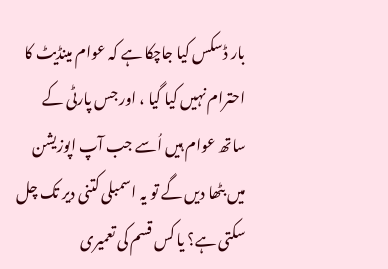بار ڈسکس کیا جاچکا ہے کہ عوام مینڈیٹ کا احترام نہیں کیا گیا ، اور جس پارٹی کے ساتھ عوام ہیں اُسے جب آپ اپوزیشن میں بٹھا دیں گے تو یہ اسمبلی کتنی دیر تک چل سکتی ہے؟ یا کس قسم کی تعمیری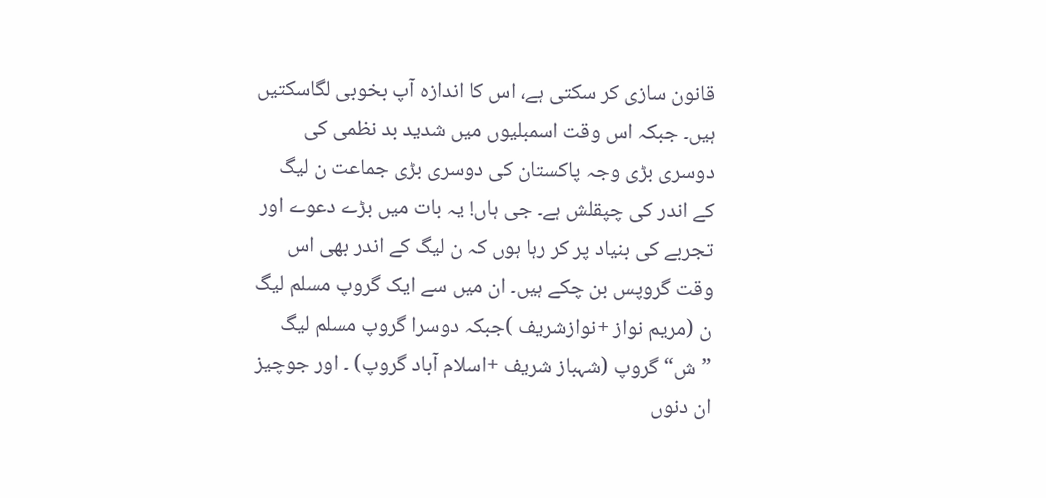قانون سازی کر سکتی ہے، اس کا اندازہ آپ بخوبی لگاسکتیں ہیں۔ جبکہ اس وقت اسمبلیوں میں شدید بد نظمی کی دوسری بڑی وجہ پاکستان کی دوسری بڑی جماعت ن لیگ کے اندر کی چپقلش ہے۔ جی ہاں! یہ بات میں بڑے دعوے اور تجربے کی بنیاد پر کر رہا ہوں کہ ن لیگ کے اندر بھی اس وقت گروپس بن چکے ہیں۔ ان میں سے ایک گروپ مسلم لیگ ن (مریم نواز +نوازشریف )جبکہ دوسرا گروپ مسلم لیگ ”ش“ گروپ (شہباز شریف +اسلام آباد گروپ) ۔ اور جوچیز ان دنوں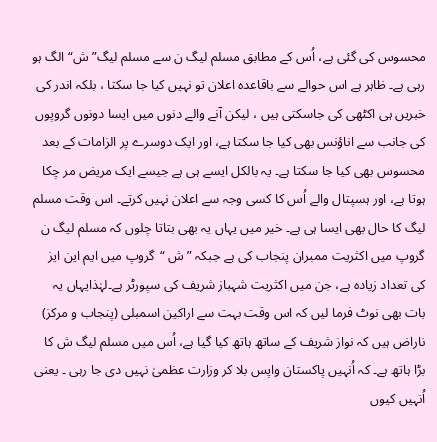محسوس کی گئی ہے، اُس کے مطابق مسلم لیگ ن سے مسلم لیگ” ش“ الگ ہو رہی ہے۔ ظاہر ہے اس حوالے سے باقاعدہ اعلان تو نہیں کیا جا سکتا ، بلکہ اندر کی خبریں ہی اکٹھی کی جاسکتی ہیں ، لیکن آنے والے دنوں میں ایسا دونوں گروپوں کی جانب سے اناؤنس بھی کیا جا سکتا ہے، اور ایک دوسرے پر الزامات کے بعد محسوس بھی کیا جا سکتا ہے۔ یہ بالکل ایسے ہی ہے جیسے ایک مریض مر چکا ہوتا ہے، اور ہسپتال والے اُس کا کسی وجہ سے اعلان نہیں کرتے۔ اس وقت مسلم لیگ کا حال بھی ایسا ہی ہے۔ خیر میں یہاں یہ بھی بتاتا چلوں کہ مسلم لیگ ن گروپ میں اکثریت ممبران پنجاب کی ہے جبکہ ”ش “گروپ میں ایم این ایز کی تعداد زیادہ ہے، جن میں اکثریت شہباز شریف کی سپورٹر ہے۔لہٰذایہاں یہ بات بھی نوٹ فرما لیں کہ اس وقت بہت سے اراکین اسمبلی (پنجاب و مرکز) ناراض ہیں کہ نواز شریف کے ساتھ ہاتھ کیا گیا ہے، اُس میں مسلم لیگ ش کا بڑا ہاتھ ہے۔ کہ اُنہیں پاکستان واپس بلا کر وزارت عظمیٰ نہیں دی جا رہی ۔ یعنی اُنہیں کیوں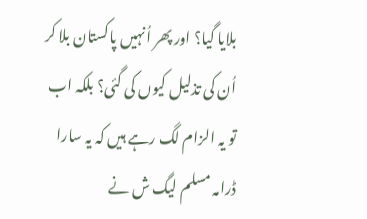بلایا گیا؟ اور پھر اُنہیں پاکستان بلا کر اُن کی تذلیل کیوں کی گئی؟ بلکہ اب تو یہ الزام لگ رہے ہیں کہ یہ سارا ڈرامہ مسلم لیگ ش نے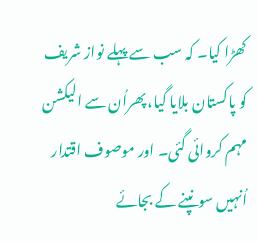کھڑا کیا۔ کہ سب سے پہلے نواز شریف کو پاکستان بلایا گیا، پھراُن سے الیکشن مہم کروائی گئی۔ اور موصوف اقتدار اُنہیں سونپنے کے بجائے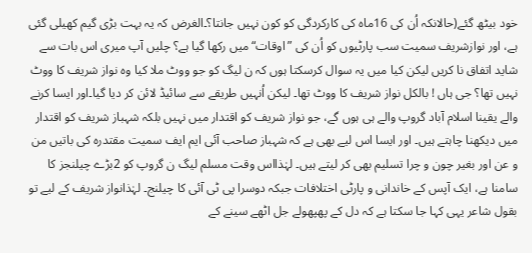خود بیٹھ گئے(حالانکہ اُن کی 16ماہ کی کارکردگی کو کون نہیں جانتا؟۔الغرض کہ یہ بہت بڑی گیم کھیلی گئی ہے، اور نوازشریف سمیت سب پارٹیوں کو اُن کی ”اوقات“ میں رکھا گیا ہے؟ چلیں آپ میری اس بات سے شاید اتفاق نا کریں لیکن کیا میں یہ سوال کرسکتا ہوں کہ ن لیگ کو جو ووٹ ملا کیا وہ نواز شریف کا ووٹ نہیں تھا؟ جی ہاں ! بالکل نواز شریف کا ووٹ تھا۔ لیکن اُنہیں طریقے سے سائیڈ لائن کر دیا گیا۔اور ایسا کرنے والے یقینا اسلام آباد گروپ والے ہی ہوں گے، جو نواز شریف کو اقتدار میں نہیں بلکہ شہباز شریف کو اقتدار میں دیکھنا چاہتے ہیں۔ اور ایسا اس لیے بھی ہے کہ شہباز صاحب آئی ایم ایف سمیت مقتدرہ کی باتیں من و عن اور بغیر چون و چرا تسلیم بھی کر لیتے ہیں۔ لہٰذااس وقت مسلم لیگ ن گروپ کو 2بڑے چیلنجز کا سامنا ہے، ایک آپس کے خاندانی و پارٹی اختلافات جبکہ دوسرا پی ٹی آئی کا چیلنج۔ لہٰذانواز شریف کے لیے تو بقول شاعر یہی کہا جا سکتا ہے کہ دل کے پھپھولے جل اٹھے سینے کے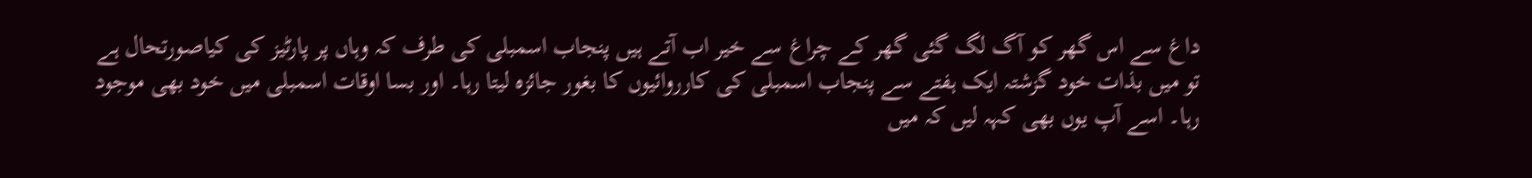داغ سے اس گھر کو آگ لگ گئی گھر کے چراغ سے خیر اب آتے ہیں پنجاب اسمبلی کی طرف کہ وہاں پر پارٹیز کی کیاصورتحال ہے تو میں بذات خود گزشتہ ایک ہفتے سے پنجاب اسمبلی کی کارروائیوں کا بغور جائزہ لیتا رہا۔ اور بسا اوقات اسمبلی میں خود بھی موجود رہا۔ اسے آپ یوں بھی کہہ لیں کہ میں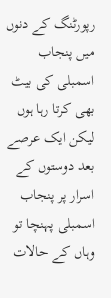رپورٹنگ کے دنوں میں پنجاب اسمبلی کی بیٹ بھی کرتا رہا ہوں لیکن ایک عرصے بعد دوستوں کے اسرار پر پنجاب اسمبلی پہنچا تو وہاں کے حالات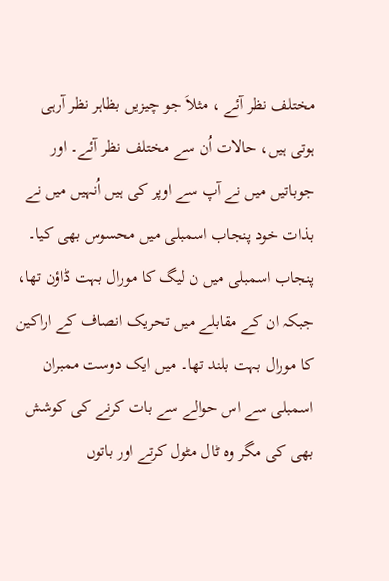مختلف نظر آئے ، مثلاَ جو چیزیں بظاہر نظر آرہی ہوتی ہیں، حالات اُن سے مختلف نظر آئے۔ اور جوباتیں میں نے آپ سے اوپر کی ہیں اُنہیں میں نے بذات خود پنجاب اسمبلی میں محسوس بھی کیا۔ پنجاب اسمبلی میں ن لیگ کا مورال بہت ڈاؤن تھا، جبکہ ان کے مقابلے میں تحریک انصاف کے اراکین کا مورال بہت بلند تھا۔ میں ایک دوست ممبران اسمبلی سے اس حوالے سے بات کرنے کی کوشش بھی کی مگر وہ ٹال مٹول کرتے اور باتوں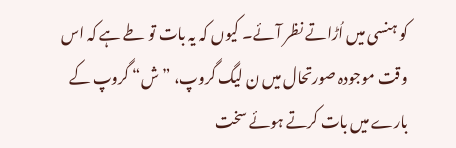کو ہنسی میں اُڑاتے نظر آئے۔ کیوں کہ یہ بات تو طے ہے کہ اس وقت موجودہ صورتحال میں ن لیگ گروپ، ”ش“ گروپ کے بارے میں بات کرتے ہوئے سخت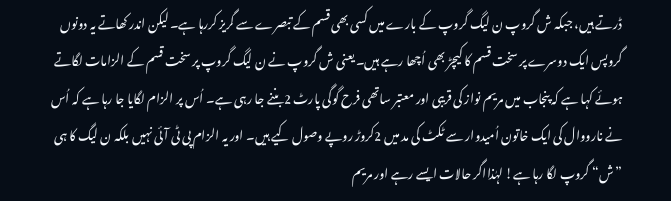ڈرتے ہیں، جبکہ ش گروپ ن لیگ گروپ کے بارے میں کسی بھی قسم کے تبصرے سے گریز کررہا ہے۔ لیکن اندر کھاتے یہ دونوں گروپس ایک دوسرے پر سخت قسم کا کیچڑ بھی اُچھا رہے ہیں۔ یعنی ش گروپ نے ن لیگ گروپ پر سخت قسم کے الزامات لگاتے ہوئے کہا ہے کہ پنجاب میں مریم نواز کی قریبی اور معتبر ساتھی فرح گوگی پارٹ 2بننے جا رہی ہے۔ اُس پر الزام لگایا جا رہا ہے کہ اُس نے نارووال کی ایک خاتون اُمیدوار سے ٹکٹ کی مد میں 2کروڑ روپے وصول کیے ہیں۔ اور یہ الزام پی ٹی آئی نہیں بلکہ ن لیگ کا ہی ”ش“ گروپ لگا رہا ہے! لہٰذااگر حالات ایسے رہے اور مریم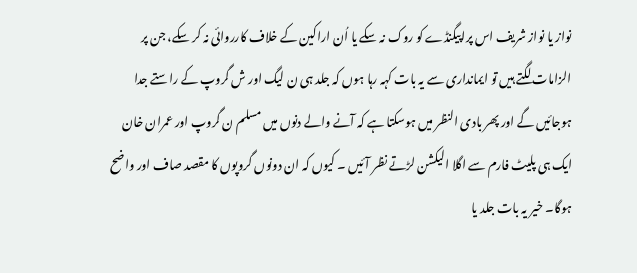نواز یا نواز شریف اس پراپیگنڈے کو روک نہ سکے یا اُن اراکین کے خلاف کارروائی نہ کر سکے، جن پر الزامات لگتے ہیں تو ایمانداری سے یہ بات کہہ رہا ہوں کہ جلد ہی ن لیگ اور ش گروپ کے راستے جدا ہوجائیں گے اور پھر بادی النظر میں ہوسکتا ہے کہ آنے والے دنوں میں مسلم ن گروپ اور عمران خان ایک ہی پلیٹ فارم سے اگلا الیکشن لڑتے نظر آئیں ۔ کیوں کہ ان دونوں گروپوں کا مقصد صاف اور واضح ہوگا۔ خیر یہ بات جلد یا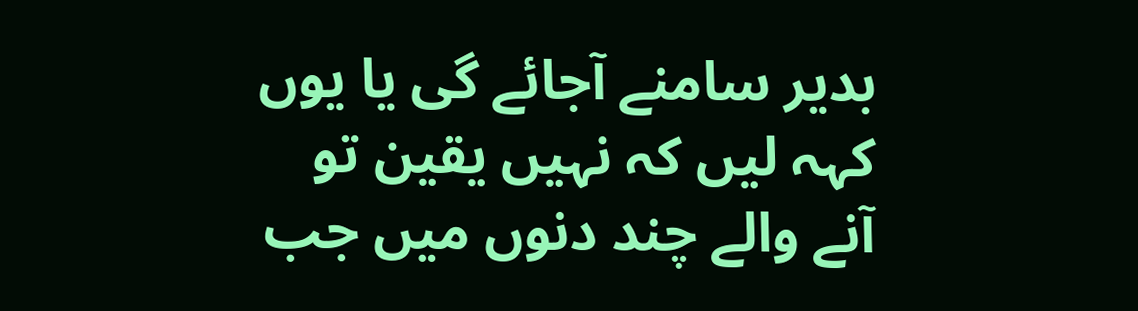بدیر سامنے آجائے گی یا یوں کہہ لیں کہ نہیں یقین تو آنے والے چند دنوں میں جب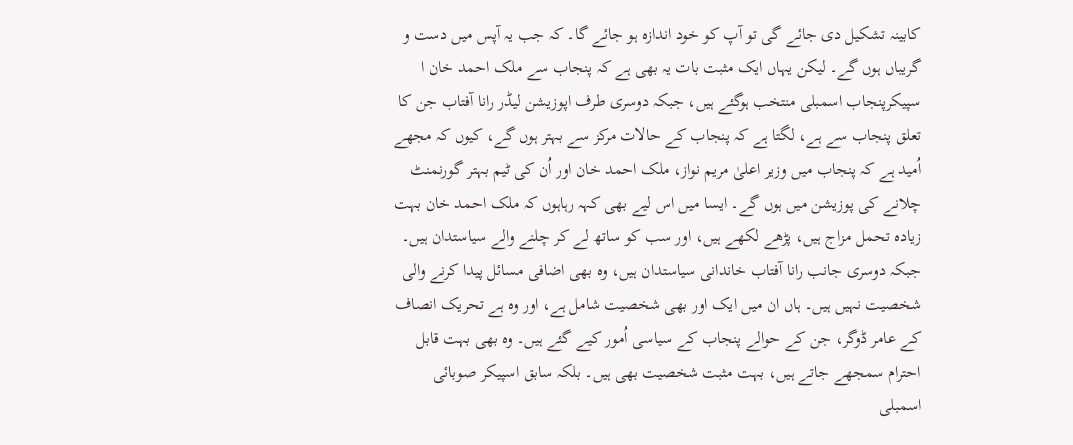کابینہ تشکیل دی جائے گی تو آپ کو خود اندازہ ہو جائے گا۔ کہ جب یہ آپس میں دست و گریباں ہوں گے۔ لیکن یہاں ایک مثبت بات یہ بھی ہے کہ پنجاب سے ملک احمد خان ا سپیکرپنجاب اسمبلی منتخب ہوگئے ہیں، جبکہ دوسری طرف اپوزیشن لیڈر رانا آفتاب جن کا تعلق پنجاب سے ہے، لگتا ہے کہ پنجاب کے حالات مرکز سے بہتر ہوں گے، کیوں کہ مجھے اُمید ہے کہ پنجاب میں وزیر اعلیٰ مریم نواز، ملک احمد خان اور اُن کی ٹیم بہتر گورنمنٹ چلانے کی پوزیشن میں ہوں گے۔ ایسا میں اس لیے بھی کہہ رہاہوں کہ ملک احمد خان بہت زیادہ تحمل مزاج ہیں، پڑھے لکھے ہیں، اور سب کو ساتھ لے کر چلنے والے سیاستدان ہیں۔ جبکہ دوسری جانب رانا آفتاب خاندانی سیاستدان ہیں، وہ بھی اضافی مسائل پیدا کرنے والی شخصیت نہیں ہیں۔ ہاں ان میں ایک اور بھی شخصیت شامل ہے، اور وہ ہے تحریک انصاف کے عامر ڈوگر، جن کے حوالے پنجاب کے سیاسی اُمور کیے گئے ہیں۔ وہ بھی بہت قابل احترام سمجھے جاتے ہیں، بہت مثبت شخصیت بھی ہیں۔ بلکہ سابق اسپیکر صوبائی اسمبلی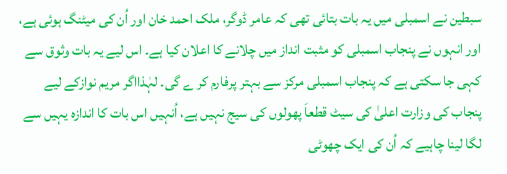سبطین نے اسمبلی میں یہ بات بتائی تھی کہ عامر ڈوگر، ملک احمد خان اور اُن کی میٹنگ ہوئی ہے، اور انہوں نے پنجاب اسمبلی کو مثبت انداز میں چلانے کا اعلان کیا ہے۔ اس لیے یہ بات وثوق سے کہی جا سکتی ہے کہ پنجاب اسمبلی مرکز سے بہتر پرفارم کر ے گی۔ لہٰذااگر مریم نوازکے لیے پنجاب کی وزارت اعلیٰ کی سیٹ قطعاَ پھولوں کی سیج نہیں ہے، اُنہیں اس بات کا اندازہ یہیں سے لگا لینا چاہیے کہ اُن کی ایک چھوٹی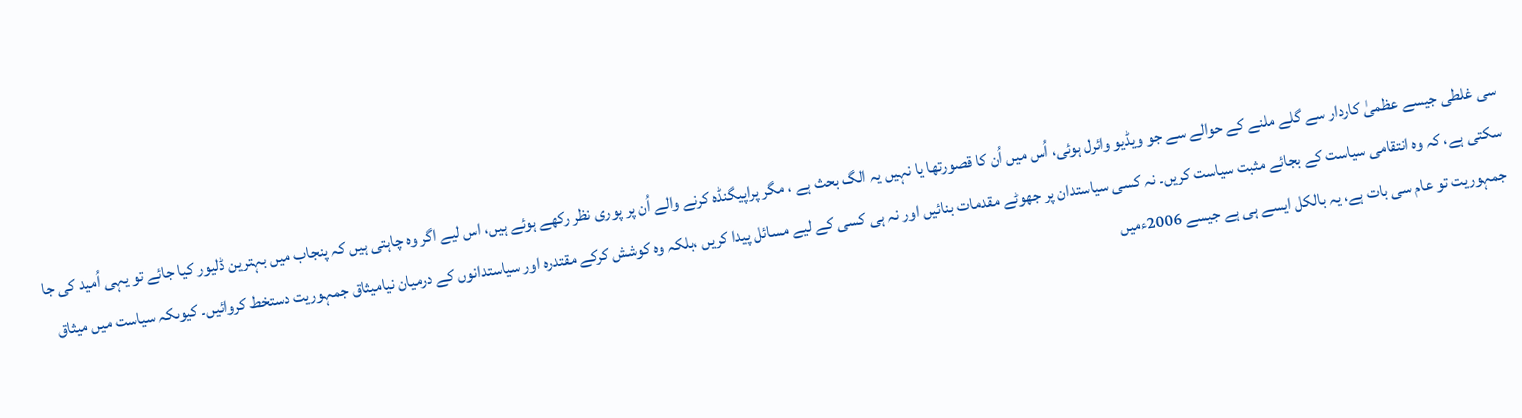سی غلطی جیسے عظمیٰ کاردار سے گلے ملنے کے حوالے سے جو ویڈیو وائرل ہوئی، اُس میں اُن کا قصورتھا یا نہیں یہ الگ بحث ہے ، مگر پراپیگنڈہ کرنے والے اُن پر پوری نظر رکھے ہوئے ہیں، اس لیے اگر وہ چاہتی ہیں کہ پنجاب میں بہترین ڈلیور کیا جائے تو یہی اُمید کی جا سکتی ہے، کہ وہ انتقامی سیاست کے بجائے مثبت سیاست کریں۔ نہ کسی سیاستدان پر جھوٹے مقدمات بنائیں اور نہ ہی کسی کے لیے مسائل پیدا کریں ،بلکہ وہ کوشش کرکے مقتدرہ اور سیاستدانوں کے درمیان نیامیثاق جمہوریت دستخط کروائیں۔ کیوںکہ سیاست میں میثاق جمہوریت تو عام سی بات ہے، یہ بالکل ایسے ہی ہے جیسے 2006ءمیں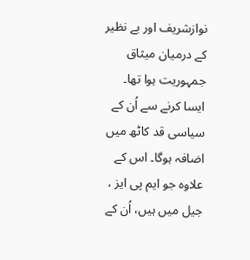نوازشریف اور بے نظیر کے درمیان میثاق جمہوریت ہوا تھا۔ ایسا کرنے سے اُن کے سیاسی قد کاٹھ میں اضافہ ہوگا۔ اس کے علاوہ جو ایم پی ایز ، جیل میں ہیں، اُن کے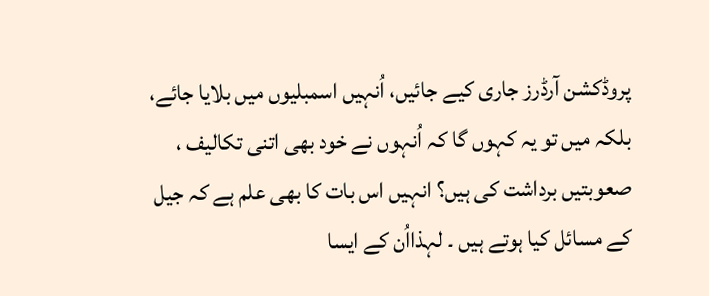پروڈکشن آرڈرز جاری کیے جائیں، اُنہیں اسمبلیوں میں بلایا جائے، بلکہ میں تو یہ کہوں گا کہ اُنہوں نے خود بھی اتنی تکالیف ، صعوبتیں برداشت کی ہیں؟ انہیں اس بات کا بھی علم ہے کہ جیل کے مسائل کیا ہوتے ہیں ۔ لہذااُن کے ایسا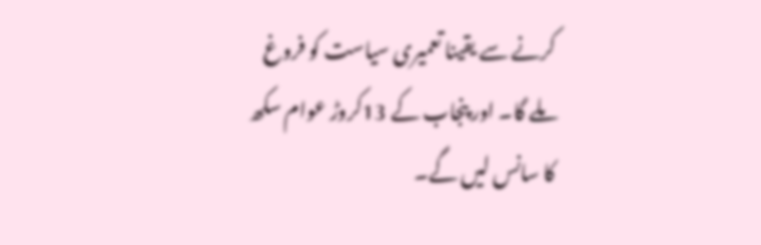کرنے سے یقینا تعمیری سیاست کو فروغ ملے گا۔ اور پنجاب کے 13کروڑ عوام سکھ کا سانس لیں گے۔